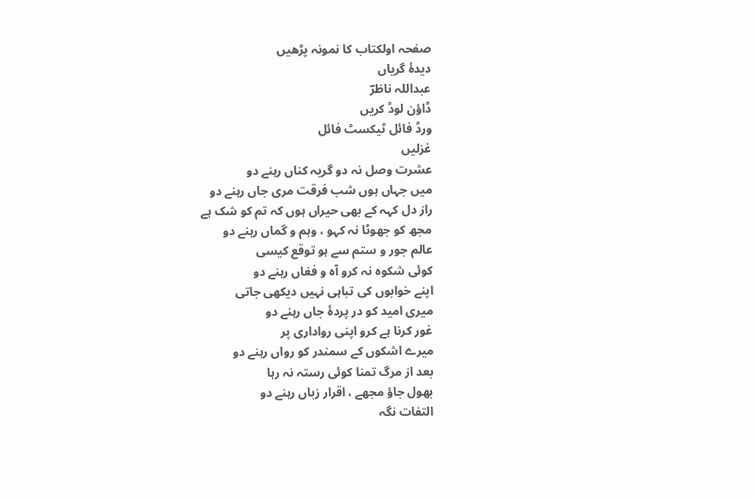صفحہ اولکتاب کا نمونہ پڑھیں
دیدۂ گریاں
عبداللہ ناظرؔ
ڈاؤن لوڈ کریں
ورڈ فائل ٹیکسٹ فائل
غزلیں
عشرت وصل نہ دو گریہ کناں رہنے دو
میں جہاں ہوں شب فرقت مری جاں رہنے دو
راز دل کہہ کے بھی حیراں ہوں کہ تم کو شک ہے
مجھ کو جھوٹا نہ کہو ، وہم و گماں رہنے دو
عالم جور و ستم سے ہو توقع کیسی
کوئی شکوہ نہ کرو آہ و فغاں رہنے دو
اپنے خوابوں کی تباہی نہیں دیکھی جاتی
میری امید کو در پردۂ جاں رہنے دو
غور کرنا ہے کرو اپنی رواداری پر
میرے اشکوں کے سمندر کو رواں رہنے دو
بعد از مرگ تمنا کوئی رستہ نہ رہا
بھول جاؤ مجھے ، اقرار زباں رہنے دو
التفات نگہ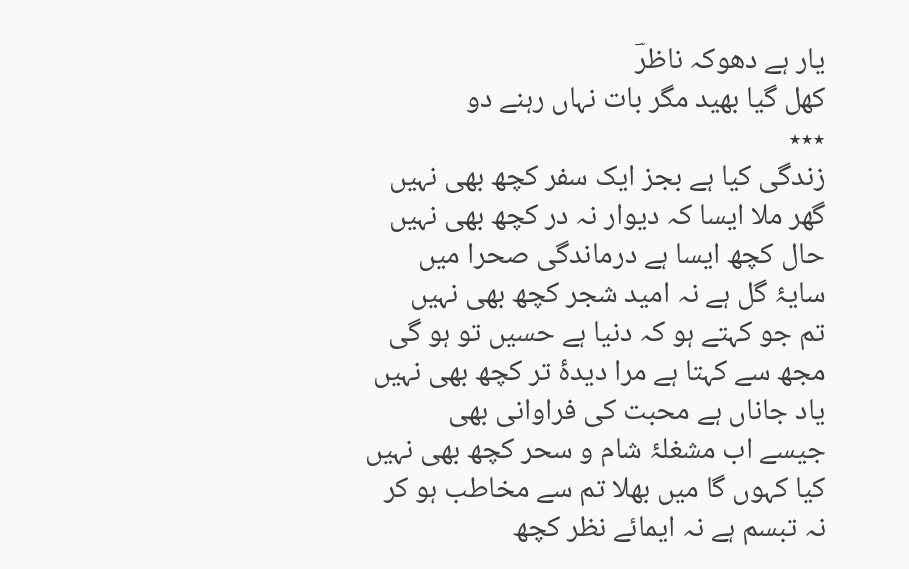یار ہے دھوکہ ناظرؔ
کھل گیا بھید مگر بات نہاں رہنے دو
٭٭٭
زندگی کیا ہے بجز ایک سفر کچھ بھی نہیں
گھر ملا ایسا کہ دیوار نہ در کچھ بھی نہیں
حال کچھ ایسا ہے درماندگی صحرا میں
سایۂ گل ہے نہ امید شجر کچھ بھی نہیں
تم جو کہتے ہو کہ دنیا ہے حسیں تو ہو گی
مجھ سے کہتا ہے مرا دیدۂ تر کچھ بھی نہیں
یاد جاناں ہے محبت کی فراوانی بھی
جیسے اب مشغلۂ شام و سحر کچھ بھی نہیں
کیا کہوں گا میں بھلا تم سے مخاطب ہو کر
نہ تبسم ہے نہ ایمائے نظر کچھ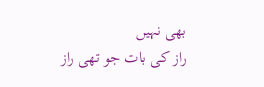بھی نہیں
راز کی بات جو تھی راز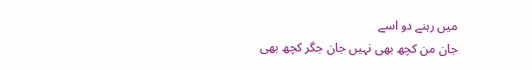میں رہنے دو اسے
جان من کچھ بھی نہیں جان جگر کچھ بھی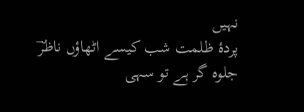نہیں
پردۂ ظلمت شب کیسے اٹھاؤں ناظرؔ
جلوہ گر ہے تو سہی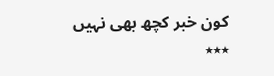کون خبر کچھ بھی نہیں
٭٭٭